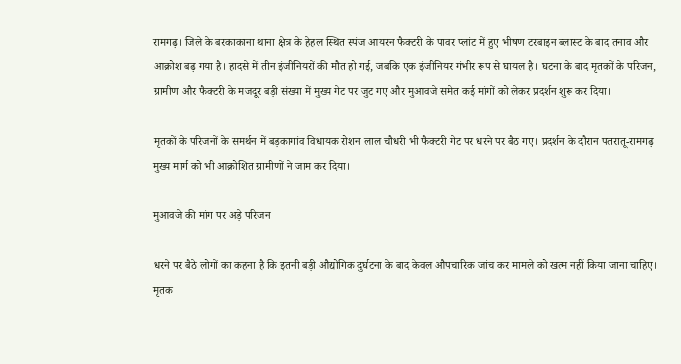रामगढ़। जिले के बरकाकाना थाना क्षेत्र के हेहल स्थित स्पंज आयरन फैक्टरी के पावर प्लांट में हुए भीषण टरबाइन ब्लास्ट के बाद तनाव और आक्रोश बढ़ गया है। हादसे में तीन इंजीनियरों की मौत हो गई, जबकि एक इंजीनियर गंभीर रूप से घायल है। घटना के बाद मृतकों के परिजन, ग्रामीण और फैक्टरी के मजदूर बड़ी संख्या में मुख्य गेट पर जुट गए और मुआवजे समेत कई मांगों को लेकर प्रदर्शन शुरू कर दिया।

मृतकों के परिजनों के समर्थन में बड़कागांव विधायक रोशन लाल चौधरी भी फैक्टरी गेट पर धरने पर बैठ गए। प्रदर्शन के दौरान पतरातू-रामगढ़ मुख्य मार्ग को भी आक्रोशित ग्रामीणों ने जाम कर दिया।

मुआवजे की मांग पर अड़े परिजन

धरने पर बैठे लोगों का कहना है कि इतनी बड़ी औद्योगिक दुर्घटना के बाद केवल औपचारिक जांच कर मामले को खत्म नहीं किया जाना चाहिए। मृतक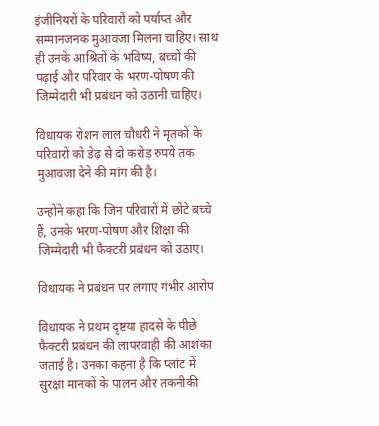इंजीनियरों के परिवारों को पर्याप्त और सम्मानजनक मुआवजा मिलना चाहिए। साथ ही उनके आश्रितों के भविष्य, बच्चों की पढ़ाई और परिवार के भरण-पोषण की जिम्मेदारी भी प्रबंधन को उठानी चाहिए।

विधायक रोशन लाल चौधरी ने मृतकों के परिवारों को डेढ़ से दो करोड़ रुपये तक मुआवजा देने की मांग की है।

उन्होंने कहा कि जिन परिवारों में छोटे बच्चे हैं, उनके भरण-पोषण और शिक्षा की जिम्मेदारी भी फैक्टरी प्रबंधन को उठाए।

विधायक ने प्रबंधन पर लगाए गंभीर आरोप

विधायक ने प्रथम दृष्टया हादसे के पीछे फैक्टरी प्रबंधन की लापरवाही की आशंका जताई है। उनका कहना है कि प्लांट में सुरक्षा मानकों के पालन और तकनीकी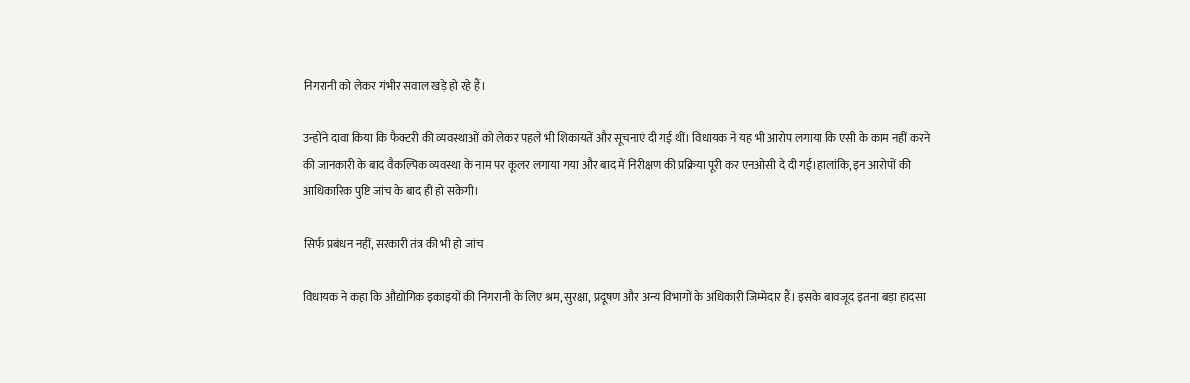निगरानी को लेकर गंभीर सवाल खड़े हो रहे हैं।

उन्होंने दावा किया कि फैक्टरी की व्यवस्थाओं को लेकर पहले भी शिकायतें और सूचनाएं दी गई थीं। विधायक ने यह भी आरोप लगाया कि एसी के काम नहीं करने की जानकारी के बाद वैकल्पिक व्यवस्था के नाम पर कूलर लगाया गया और बाद में निरीक्षण की प्रक्रिया पूरी कर एनओसी दे दी गई।हालांकि, इन आरोपों की आधिकारिक पुष्टि जांच के बाद ही हो सकेगी।

सिर्फ प्रबंधन नहीं, सरकारी तंत्र की भी हो जांच

विधायक ने कहा कि औद्योगिक इकाइयों की निगरानी के लिए श्रम, सुरक्षा, प्रदूषण और अन्य विभागों के अधिकारी जिम्मेदार हैं। इसके बावजूद इतना बड़ा हादसा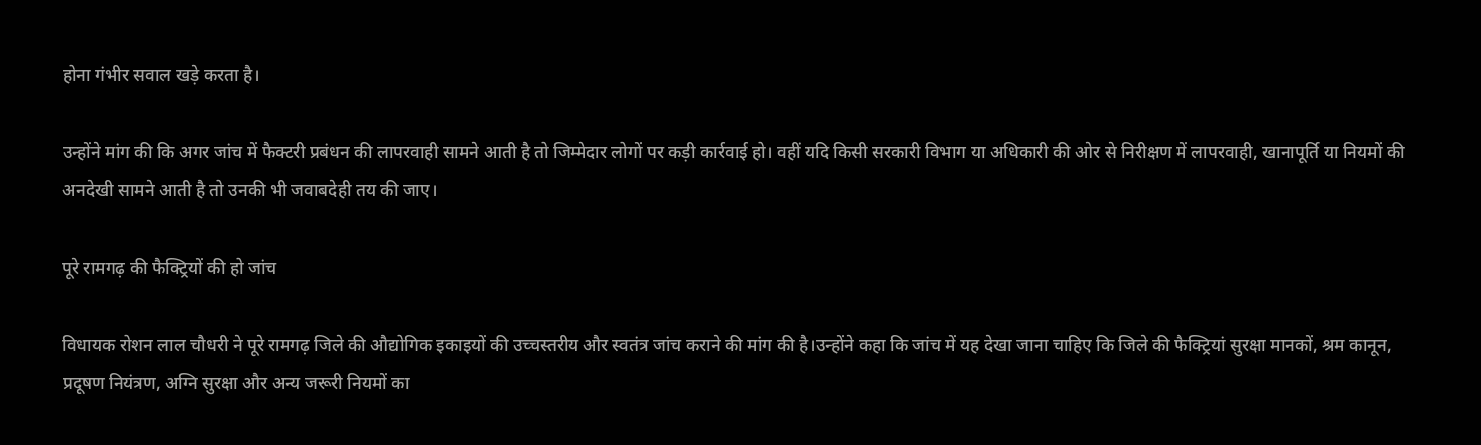होना गंभीर सवाल खड़े करता है।

उन्होंने मांग की कि अगर जांच में फैक्टरी प्रबंधन की लापरवाही सामने आती है तो जिम्मेदार लोगों पर कड़ी कार्रवाई हो। वहीं यदि किसी सरकारी विभाग या अधिकारी की ओर से निरीक्षण में लापरवाही, खानापूर्ति या नियमों की अनदेखी सामने आती है तो उनकी भी जवाबदेही तय की जाए।

पूरे रामगढ़ की फैक्ट्रियों की हो जांच

विधायक रोशन लाल चौधरी ने पूरे रामगढ़ जिले की औद्योगिक इकाइयों की उच्चस्तरीय और स्वतंत्र जांच कराने की मांग की है।उन्होंने कहा कि जांच में यह देखा जाना चाहिए कि जिले की फैक्ट्रियां सुरक्षा मानकों, श्रम कानून, प्रदूषण नियंत्रण, अग्नि सुरक्षा और अन्य जरूरी नियमों का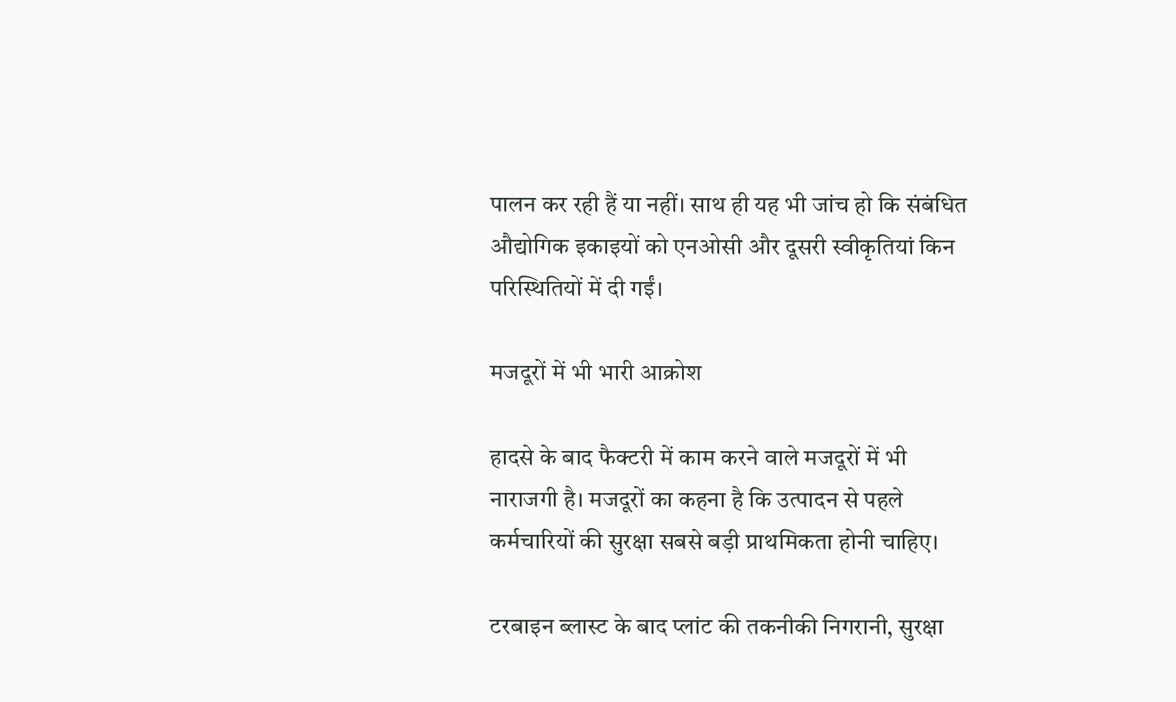पालन कर रही हैं या नहीं। साथ ही यह भी जांच हो कि संबंधित औद्योगिक इकाइयों को एनओसी और दूसरी स्वीकृतियां किन परिस्थितियों में दी गईं।

मजदूरों में भी भारी आक्रोश

हादसे के बाद फैक्टरी में काम करने वाले मजदूरों में भी नाराजगी है। मजदूरों का कहना है कि उत्पादन से पहले कर्मचारियों की सुरक्षा सबसे बड़ी प्राथमिकता होनी चाहिए।

टरबाइन ब्लास्ट के बाद प्लांट की तकनीकी निगरानी, सुरक्षा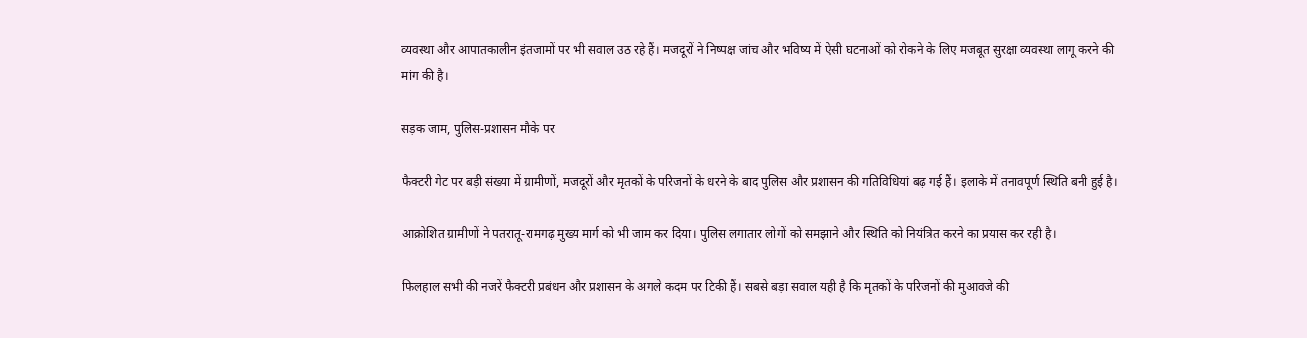व्यवस्था और आपातकालीन इंतजामों पर भी सवाल उठ रहे हैं। मजदूरों ने निष्पक्ष जांच और भविष्य में ऐसी घटनाओं को रोकने के लिए मजबूत सुरक्षा व्यवस्था लागू करने की मांग की है।

सड़क जाम, पुलिस-प्रशासन मौके पर

फैक्टरी गेट पर बड़ी संख्या में ग्रामीणों, मजदूरों और मृतकों के परिजनों के धरने के बाद पुलिस और प्रशासन की गतिविधियां बढ़ गई हैं। इलाके में तनावपूर्ण स्थिति बनी हुई है।

आक्रोशित ग्रामीणों ने पतरातू-रामगढ़ मुख्य मार्ग को भी जाम कर दिया। पुलिस लगातार लोगों को समझाने और स्थिति को नियंत्रित करने का प्रयास कर रही है।

फिलहाल सभी की नजरें फैक्टरी प्रबंधन और प्रशासन के अगले कदम पर टिकी हैं। सबसे बड़ा सवाल यही है कि मृतकों के परिजनों की मुआवजे की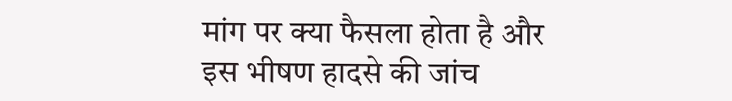मांग पर क्या फैसला होता है और इस भीषण हादसे की जांच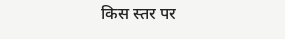किस स्तर पर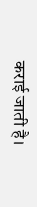कराई जाती है।